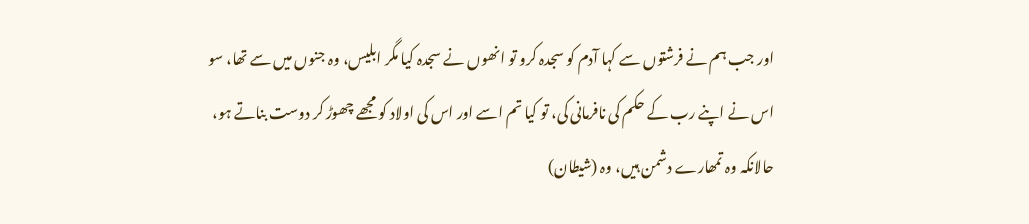اور جب ہم نے فرشتوں سے کہا آدم کو سجدہ کرو تو انھوں نے سجدہ کیا مگر ابلیس، وہ جنوں میں سے تھا، سو اس نے اپنے رب کے حکم کی نافرمانی کی، تو کیا تم اسے اور اس کی اولاد کو مجھے چھوڑ کر دوست بناتے ہو، حالانکہ وہ تمھارے دشمن ہیں، وہ (شیطان)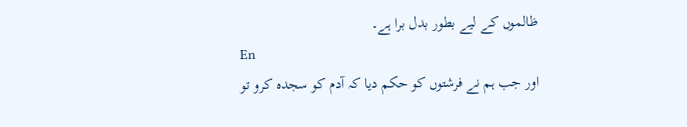ظالموں کے لیے بطور بدل برا ہے۔
En
اور جب ہم نے فرشتوں کو حکم دیا کہ آدم کو سجدہ کرو تو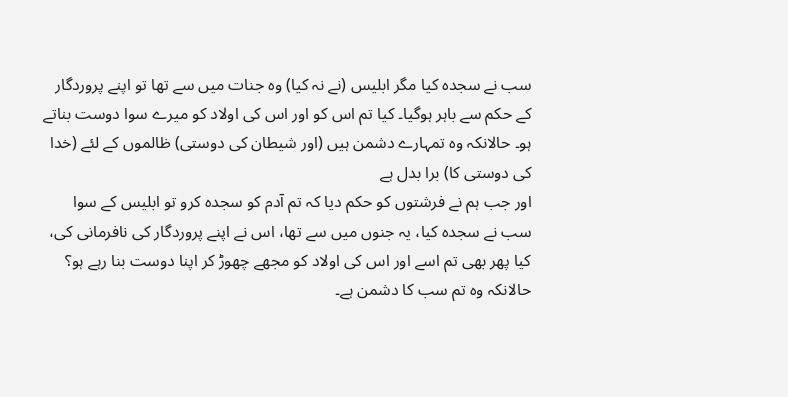سب نے سجدہ کیا مگر ابلیس (نے نہ کیا) وہ جنات میں سے تھا تو اپنے پروردگار کے حکم سے باہر ہوگیا۔ کیا تم اس کو اور اس کی اولاد کو میرے سوا دوست بناتے ہو۔ حالانکہ وہ تمہارے دشمن ہیں (اور شیطان کی دوستی) ظالموں کے لئے (خدا کی دوستی کا) برا بدل ہے
اور جب ہم نے فرشتوں کو حکم دیا کہ تم آدم کو سجده کرو تو ابلیس کے سوا سب نے سجده کیا، یہ جنوں میں سے تھا، اس نے اپنے پروردگار کی نافرمانی کی، کیا پھر بھی تم اسے اور اس کی اولاد کو مجھے چھوڑ کر اپنا دوست بنا رہے ہو؟ حالانکہ وه تم سب کا دشمن ہے۔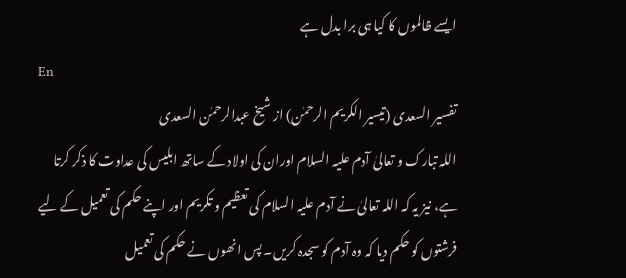ایسے ظالموں کا کیا ہی برا بدل ہے
En
تفسیر السعدی (تیسیر الکریم الرحمٰن) از شیخ عبدالرحمٰن السعدی
اللہ تبارک و تعالیٰ آدم علیہ السلام اوران کی اولاد کے ساتھ ابلیس کی عداوت کا ذکر کرتا ہے، نیز یہ کہ اللہ تعالیٰ نے آدم علیہ السلام کی تعظیم و تکریم اور اپنے حکم کی تعمیل کے لیے فرشتوں کو حکم دیا کہ وہ آدم کو سجدہ کریں۔ پس انھوں نے حکم کی تعمیل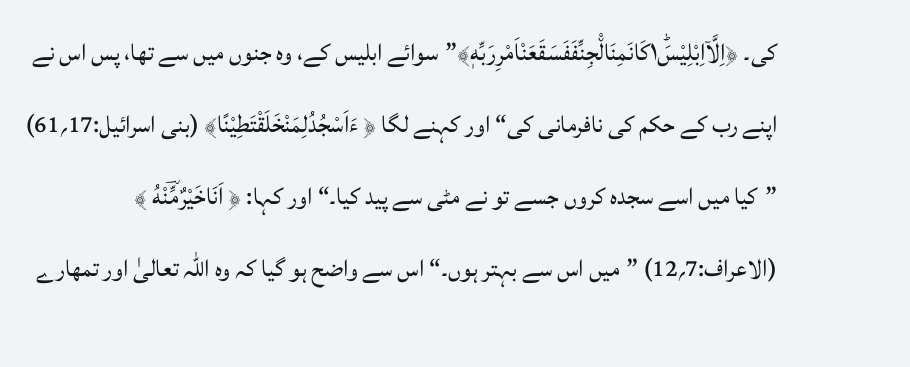کی۔ ﴿اِلَّاۤاِبْلِیْسَ١ؕكَانَمِنَالْ٘جِنِّفَفَسَقَعَنْاَمْرِرَبِّهٖ﴾”سوائے ابلیس کے، وہ جنوں میں سے تھا، پس اس نے اپنے رب کے حکم کی نافرمانی کی“ اور کہنے لگا ﴿ ءَاَسْجُدُلِمَنْخَلَقْتَطِیْنًا﴾ (بنی اسرائیل:17؍61) ”کیا میں اسے سجدہ کروں جسے تو نے مٹی سے پید کیا۔“ اور کہا: ﴿ اَنَاخَیْرٌمِّؔنْهُ ﴾ (الاعراف:7؍12) ”میں اس سے بہتر ہوں۔“ اس سے واضح ہو گیا کہ وہ اللہ تعالیٰ اور تمھارے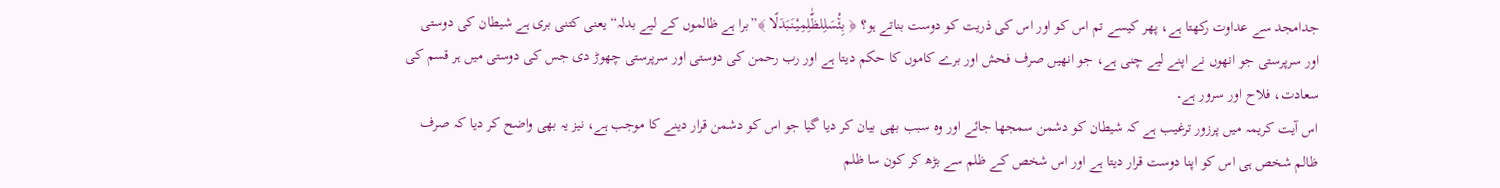جدامجد سے عداوت رکھتا ہے، پھر کیسے تم اس کو اور اس کی ذریت کو دوست بناتے ہو؟ ﴿ بِئْ٘سَلِلظّٰلِمِیْنَبَدَلًا ﴾”برا ہے ظالموں کے لیے بدلہ“ یعنی کتنی بری ہے شیطان کی دوستی اور سرپرستی جو انھوں نے اپنے لیے چنی ہے، جو انھیں صرف فحش اور برے کاموں کا حکم دیتا ہے اور رب رحمن کی دوستی اور سرپرستی چھوڑ دی جس کی دوستی میں ہر قسم کی سعادت، فلاح اور سرور ہے۔
اس آیت کریمہ میں پرزور ترغیب ہے کہ شیطان کو دشمن سمجھا جائے اور وہ سبب بھی بیان کر دیا گیا جو اس کو دشمن قرار دینے کا موجب ہے، نیز یہ بھی واضح کر دیا کہ صرف ظالم شخص ہی اس کو اپنا دوست قرار دیتا ہے اور اس شخص کے ظلم سے بڑھ کر کون سا ظلم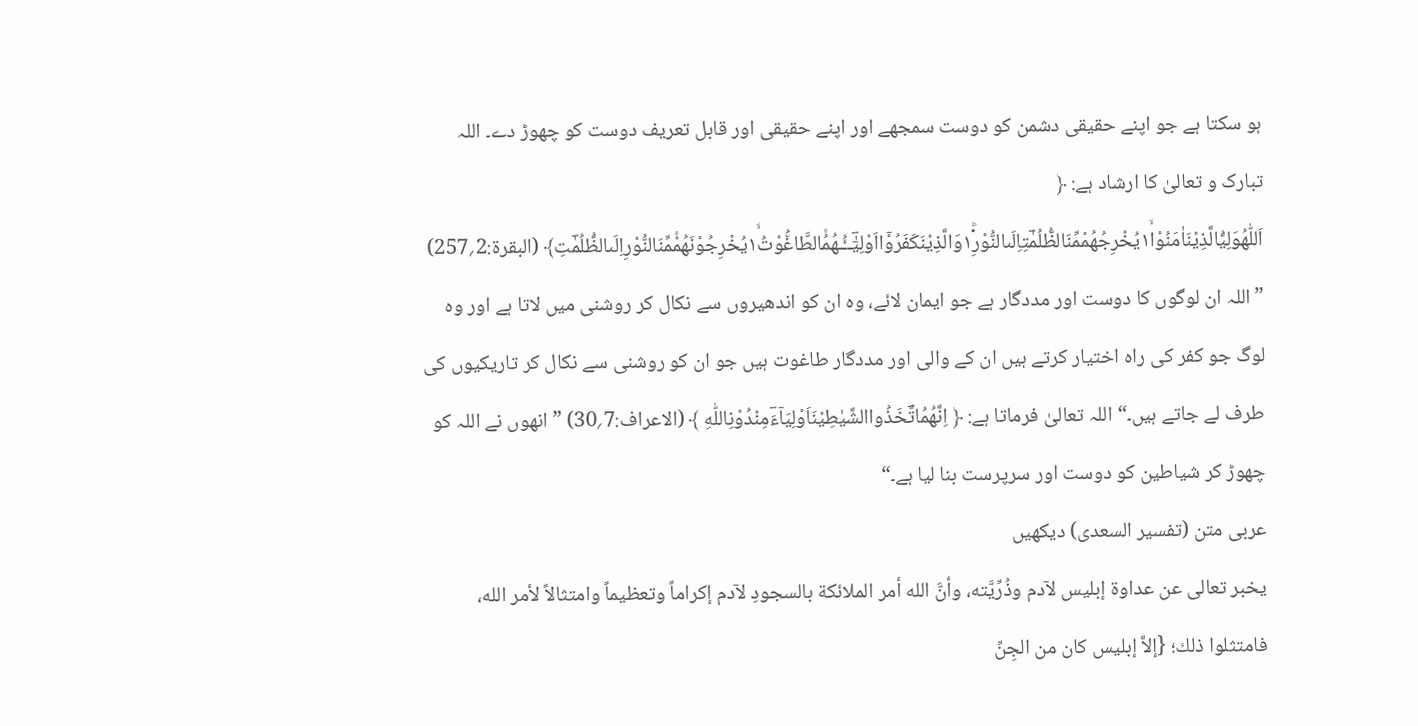ہو سکتا ہے جو اپنے حقیقی دشمن کو دوست سمجھے اور اپنے حقیقی اور قابل تعریف دوست کو چھوڑ دے۔ اللہ تبارک و تعالیٰ کا ارشاد ہے: ﴿ اَللّٰهُوَلِیُّالَّذِیْنَاٰمَنُوْا١ۙیُخْرِجُهُمْمِّنَالظُّلُمٰؔتِاِلَىالنُّوْرِ١ؕ۬وَالَّذِیْنَكَفَرُوْۤااَوْلِیٰٓؔــُٔـهُمُ۠الطَّاغُ٘وْتُ١ۙیُخْرِجُوْنَهُمْ۠مِّنَالنُّوْرِاِلَىالظُّلُمٰؔتِ﴾ (البقرۃ:2؍257) ”اللہ ان لوگوں کا دوست اور مددگار ہے جو ایمان لائے، وہ ان کو اندھیروں سے نکال کر روشنی میں لاتا ہے اور وہ لوگ جو کفر کی راہ اختیار کرتے ہیں ان کے والی اور مددگار طاغوت ہیں جو ان کو روشنی سے نکال کر تاریکیوں کی طرف لے جاتے ہیں۔“ اللہ تعالیٰ فرماتا ہے: ﴿ اِنَّهُمُاتَّؔخَذُواالشَّیٰطِیْنَاَوْلِیَآءَؔمِنْدُوْنِاللّٰهِ ﴾ (الاعراف:7؍30) ”انھوں نے اللہ کو چھوڑ کر شیاطین کو دوست اور سرپرست بنا لیا ہے۔“
عربی متن (تفسیر السعدی) دیکھیں
يخبر تعالى عن عداوة إبليس لآدم وذُرِّيَّته، وأنَّ الله أمر الملائكة بالسجودِ لآدم إكراماً وتعظيماً وامتثالاً لأمر الله، فامتثلوا ذلك؛ {إلاَّ إبليس كان من الجِنِّ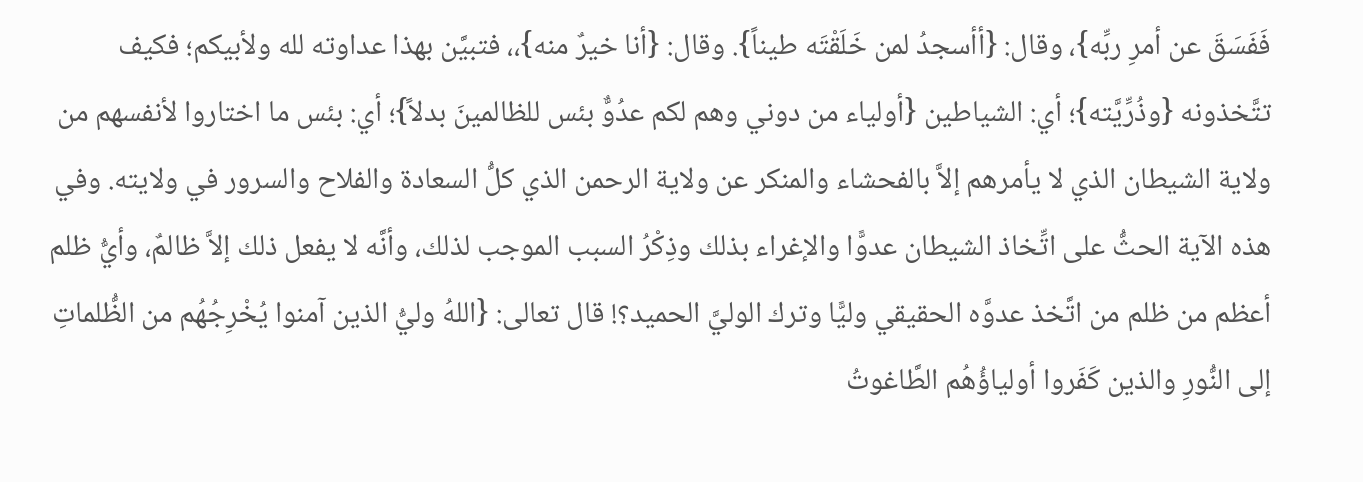فَفَسَقَ عن أمرِ ربِّه}، وقال: {أأسجدُ لمن خَلَقْتَه طيناً}. وقال: {أنا خيرٌ منه}،، فتبيَّن بهذا عداوته لله ولأبيكم؛ فكيف تتَّخذونه {وذُرِّيَّته}؛ أي: الشياطين {أولياء من دوني وهم لكم عدُوٌّ بئس للظالمينَ بدلاً}؛ أي: بئس ما اختاروا لأنفسهم من ولاية الشيطان الذي لا يأمرهم إلاَّ بالفحشاء والمنكر عن ولاية الرحمن الذي كلُّ السعادة والفلاح والسرور في ولايته. وفي هذه الآية الحثُّ على اتِّخاذ الشيطان عدوًّا والإغراء بذلك وذِكْرُ السبب الموجب لذلك، وأنَّه لا يفعل ذلك إلاَّ ظالمٌ، وأيُّ ظلم أعظم من ظلم من اتَّخذ عدوَّه الحقيقي وليًّا وترك الوليَّ الحميد؟! قال تعالى: {اللهُ وليُّ الذين آمنوا يُخْرِجُهُم من الظُّلماتِ إلى النُّورِ والذين كَفَروا أولياؤُهُم الطَّاغوتُ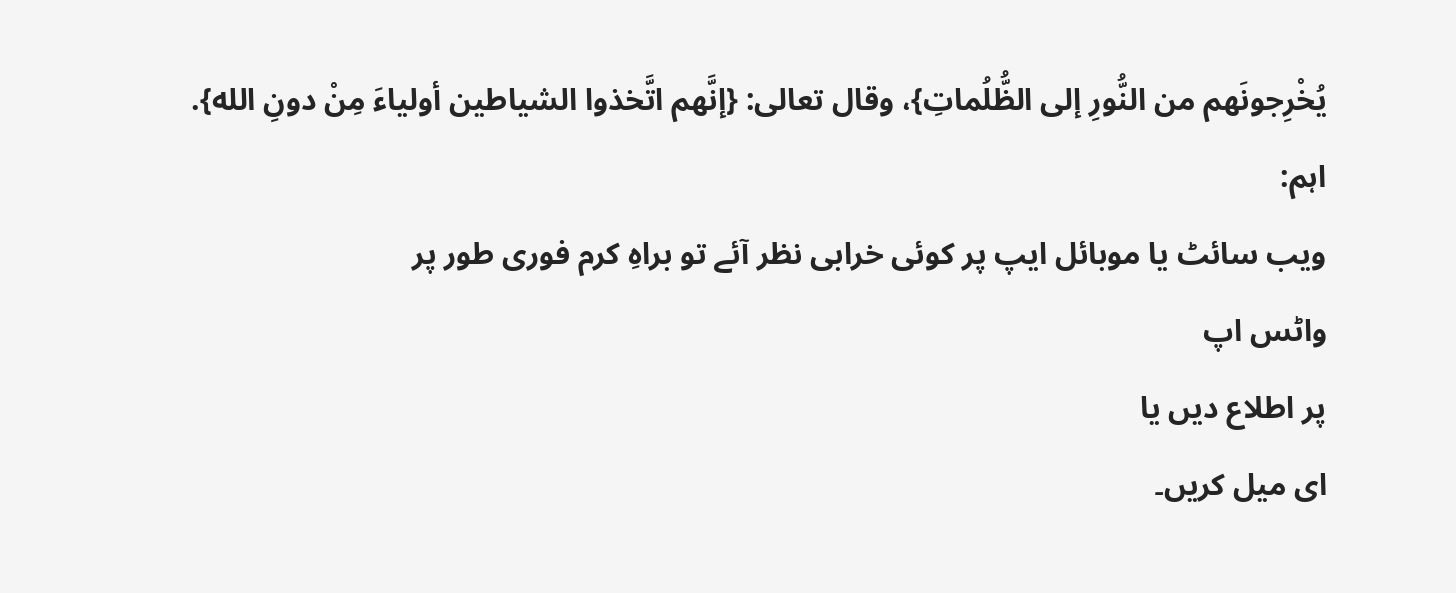يُخْرِجونَهم من النُّورِ إلى الظُّلُماتِ}، وقال تعالى: {إنَّهم اتَّخذوا الشياطين أولياءَ مِنْ دونِ الله}.
اہم:
ویب سائٹ یا موبائل ایپ پر کوئی خرابی نظر آئے تو براہِ کرم فوری طور پر
واٹس اپ
پر اطلاع دیں یا
ای میل کریں۔